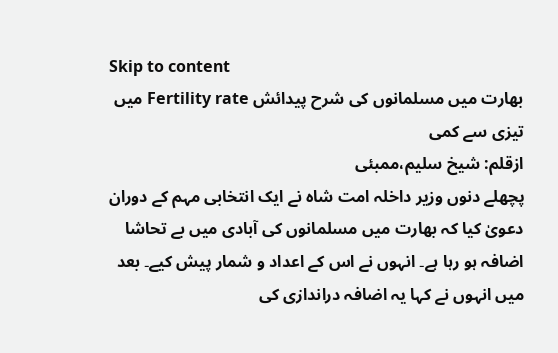Skip to content
بھارت میں مسلمانوں کی شرح پیدائش Fertility rate میں تیزی سے کمی
ازقلم: شیخ سلیم،ممبئی
پچھلے دنوں وزیر داخلہ امت شاہ نے ایک انتخابی مہم کے دوران دعویٰ کیا کہ بھارت میں مسلمانوں کی آبادی میں بے تحاشا اضافہ ہو رہا ہے۔ انہوں نے اس کے اعداد و شمار پیش کیے۔ بعد میں انہوں نے کہا یہ اضافہ دراندازی کی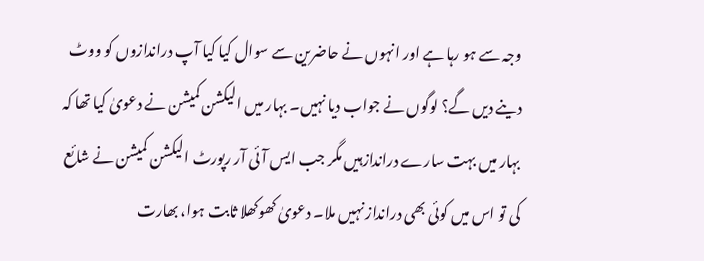وجہ سے ہو رہا ہے اور انہوں نے حاضرین سے سوال کیا کیا آپ دراندازوں کو ووٹ دینے دیں گے؟ لوگوں نے جواب دیا نہیں۔ بہار میں الیکشن کمیشن نے دعویٰ کیا تھا کہ بہار میں بہت سارے دراندازہیں مگر جب ایس آئی آر رپورٹ الیکشن کمیشن نے شائع کی تو اس میں کوئی بھی درانداز نہیں ملا۔ دعویٰ کھوکھلا ثابت ہوا، بھارت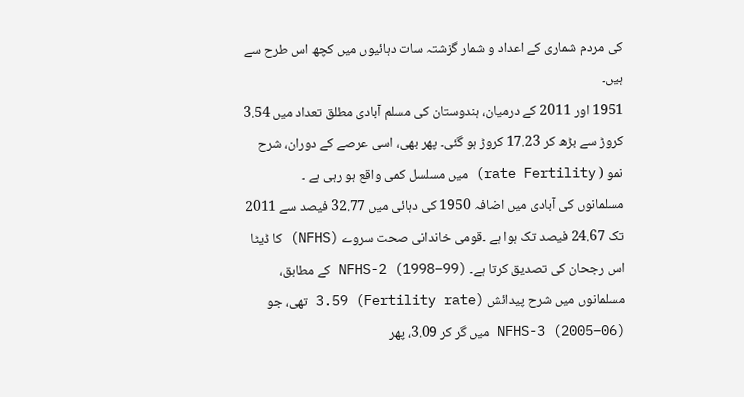کی مردم شماری کے اعداد و شمار گزشتہ سات دہائیوں میں کچھ اس طرح سے ہیں۔
1951 اور 2011 کے درمیان، ہندوستان کی مسلم آبادی مطلق تعداد میں 3.54 کروڑ سے بڑھ کر 17.23 کروڑ ہو گئی۔ پھر بھی، اسی عرصے کے دوران، شرح نمو ( rate Fertility) میں مسلسل کمی واقع ہو رہی ہے ۔
مسلمانوں کی آبادی میں اضافہ 1950 کی دہائی میں 32.77 فیصد سے 2011 تک 24.67 فیصد تک ہوا ہے ۔قومی خاندانی صحت سروے (NFHS) کا ڈیٹا اس رجحان کی تصدیق کرتا ہے۔ NFHS-2 (1998–99) کے مطابق، مسلمانوں میں شرح پیدائش (Fertility rate) 3.59 تھی، جو NFHS-3 (2005–06) میں گر کر 3.09، پھر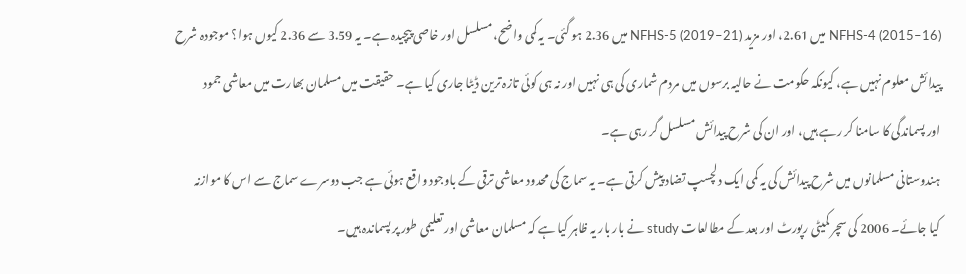NFHS-4 (2015–16) میں 2.61، اور مزید NFHS-5 (2019–21) میں 2.36 ہو گئی۔ یہ کمی واضح، مسلسل اور خاصی پیچیدہ ہے۔ یہ 3.59 سے 2.36 کیوں ہوا؟ موجودہ شرح پیدائش معلوم نہیں ہے، کیونکہ حکومت نے حالیہ برسوں میں مردم شماری کی ہی نہیں اور نہ ہی کوئی تازہ ترین ڈیٹا جاری کیا ہے۔ حقیقت میں مسلمان بھارت میں معاشی جمود اور پسماندگی کا سامنا کر رہے ہیں، اور ان کی شرح پیدائش مسلسل گر رہی ہے۔
ہندوستانی مسلمانوں میں شرح پیدائش کی یہ کمی ایک دلچسپ تضاد پیش کرتی ہے۔ یہ سماج کی محدود معاشی ترقی کے باوجود واقع ہوئی ہے جب دوسرے سماج سے اس کا موازنہ کیا جائے۔ 2006 کی سچر کمیٹی رپورٹ اور بعد کے مطالعات study نے بار بار یہ ظاہر کیا ہے کہ مسلمان معاشی اور تعلیمی طور پر پسماندہ ہیں۔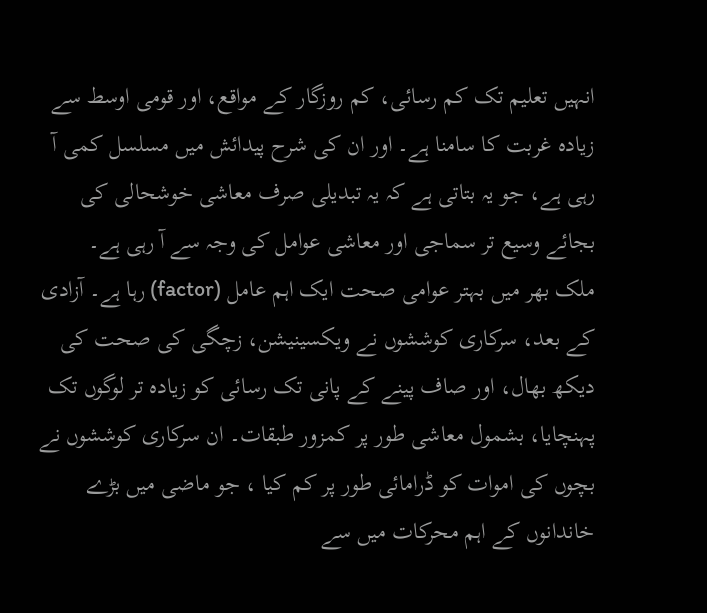انہیں تعلیم تک کم رسائی، کم روزگار کے مواقع، اور قومی اوسط سے زیادہ غربت کا سامنا ہے۔ اور ان کی شرح پیدائش میں مسلسل کمی آ رہی ہے، جو یہ بتاتی ہے کہ یہ تبدیلی صرف معاشی خوشحالی کی بجائے وسیع تر سماجی اور معاشی عوامل کی وجہ سے آ رہی ہے۔
ملک بھر میں بہتر عوامی صحت ایک اہم عامل (factor) رہا ہے۔ آزادی کے بعد، سرکاری کوششوں نے ویکسینیشن، زچگی کی صحت کی دیکھ بھال، اور صاف پینے کے پانی تک رسائی کو زیادہ تر لوگوں تک پہنچایا، بشمول معاشی طور پر کمزور طبقات۔ ان سرکاری کوششوں نے بچوں کی اموات کو ڈرامائی طور پر کم کیا ، جو ماضی میں بڑے خاندانوں کے اہم محرکات میں سے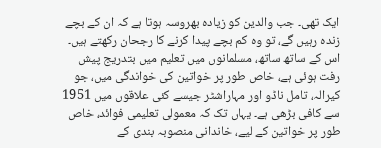ایک تھی۔ جب والدین کو زیادہ بھروسہ ہوتا ہے کہ ان کے بچے زندہ رہیں گے، تو وہ کم بچے پیدا کرنے کا رجحان رکھتے ہیں۔ اس کے ساتھ ساتھ، مسلمانوں میں تعلیم میں بتدریج پیش رفت ہوئی ہے، خاص طور پر خواتین کی خواندگی میں، جو کیرالہ، تامل ناڈو اور مہاراشٹر جیسے کئی علاقوں میں 1951 سے کافی بڑھی ہے۔ یہاں تک کہ معمولی تعلیمی فوائد، خاص طور پر خواتین کے لیے، خاندانی منصوبہ بندی کے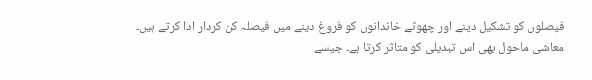فیصلوں کو تشکیل دینے اور چھوٹے خاندانوں کو فروغ دینے میں فیصلہ کن کردار ادا کرتے ہیں۔
معاشی ماحول بھی اس تبدیلی کو متاثر کرتا ہے۔ جیسے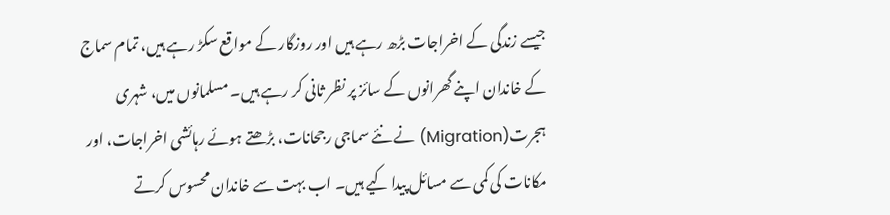جیسے زندگی کے اخراجات بڑھ رہے ہیں اور روزگار کے مواقع سکڑ رہے ہیں، تمام سماج کے خاندان اپنے گھرانوں کے سائز پر نظر ثانی کر رہے ہیں۔ مسلمانوں میں، شہری ہجرت(Migration) نے نئے سماجی رجحانات، بڑھتے ہوئے رہائشی اخراجات، اور مکانات کی کمی سے مسائل پیدا کیے ہیں۔ اب بہت سے خاندان محسوس کرتے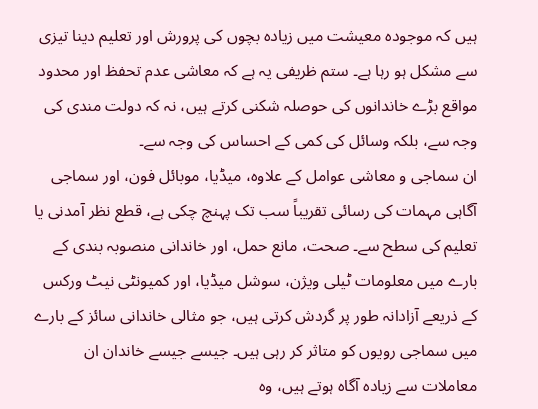ہیں کہ موجودہ معیشت میں زیادہ بچوں کی پرورش اور تعلیم دینا تیزی سے مشکل ہو رہا ہے۔ ستم ظریفی یہ ہے کہ معاشی عدم تحفظ اور محدود مواقع بڑے خاندانوں کی حوصلہ شکنی کرتے ہیں، نہ کہ دولت مندی کی وجہ سے، بلکہ وسائل کی کمی کے احساس کی وجہ سے۔
ان سماجی و معاشی عوامل کے علاوہ، میڈیا، موبائل فون، اور سماجی آگاہی مہمات کی رسائی تقریباً سب تک پہنچ چکی ہے، قطع نظر آمدنی یا تعلیم کی سطح سے۔ صحت، مانع حمل، اور خاندانی منصوبہ بندی کے بارے میں معلومات ٹیلی ویژن، سوشل میڈیا، اور کمیونٹی نیٹ ورکس کے ذریعے آزادانہ طور پر گردش کرتی ہیں، جو مثالی خاندانی سائز کے بارے میں سماجی رویوں کو متاثر کر رہی ہیں۔ جیسے جیسے خاندان ان معاملات سے زیادہ آگاہ ہوتے ہیں، وہ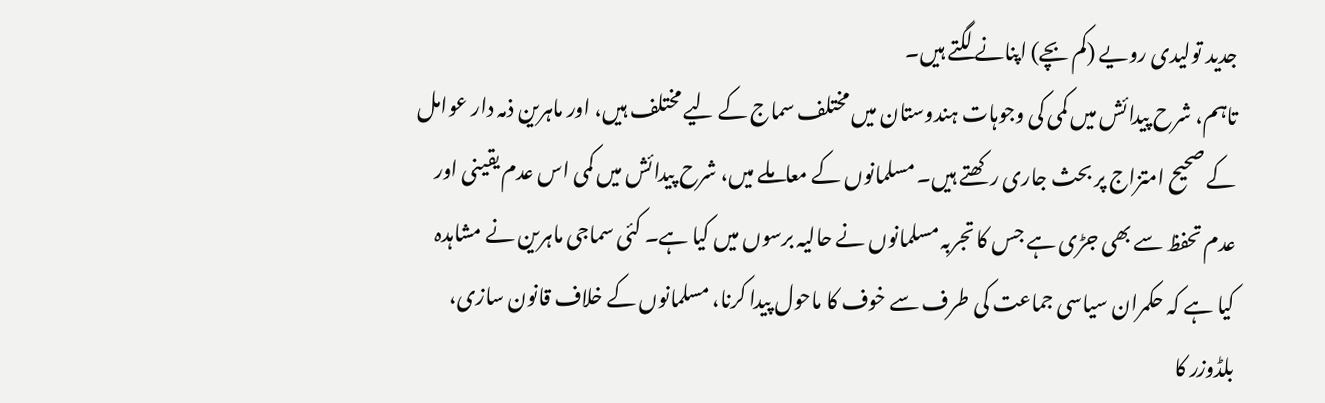جدید تولیدی رویے (کم بچے) اپنانے لگتے ہیں۔
تاہم، شرح پیدائش میں کمی کی وجوہات ہندوستان میں مختلف سماج کے لیے مختلف ہیں، اور ماہرین ذمہ دار عوامل کے صحیح امتزاج پر بحث جاری رکھتے ہیں۔ مسلمانوں کے معاملے میں، شرح پیدائش میں کمی اس عدم یقینی اور عدم تحفظ سے بھی جڑی ہے جس کا تجربہ مسلمانوں نے حالیہ برسوں میں کیا ہے۔ کئی سماجی ماہرین نے مشاہدہ کیا ہے کہ حکمران سیاسی جماعت کی طرف سے خوف کا ماحول پیدا کرنا، مسلمانوں کے خلاف قانون سازی، بلڈوزر کا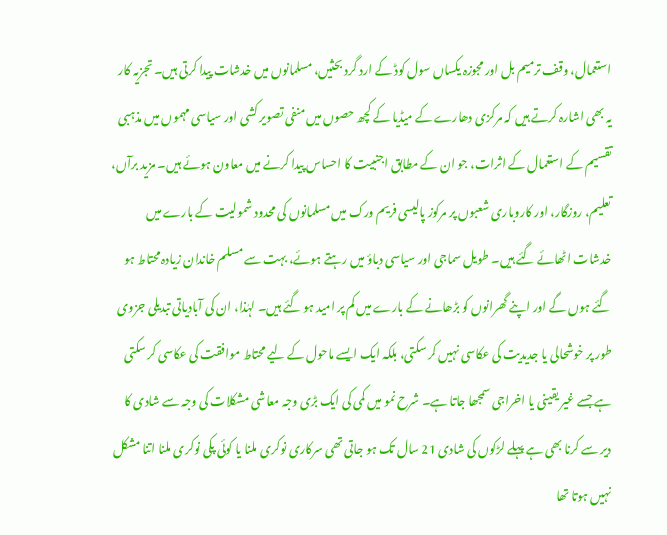استعمال، وقف ترمیم بل اور مجوزہ یکساں سول کوڈ کے ارد گرد بحثیں، مسلمانوں میں خدشات پیدا کرتی ہیں۔ تجزیہ کار یہ بھی اشارہ کرتے ہیں کہ مرکزی دھارے کے میڈیا کے کچھ حصوں میں منفی تصویر کشی اور سیاسی مہموں میں مذہبی تقسیم کے استعمال کے اثرات، جو ان کے مطابق اجنبیت کا احساس پیدا کرنے میں معاون ہوئے ہیں۔ مزید برآں، تعلیم، روزگار، اور کاروباری شعبوں پر مرکوز پالیسی فریم ورک میں مسلمانوں کی محدود شمولیت کے بارے میں خدشات اٹھائے گئے ہیں۔ طویل سماجی اور سیاسی دباؤ میں رہتے ہوئے، بہت سے مسلم خاندان زیادہ محتاط ہو گئے ہوں گے اور اپنے گھرانوں کو بڑھانے کے بارے میں کم پر امید ہو گئے ہیں۔ لہٰذا، ان کی آبادیاتی تبدیلی جزوی طور پر خوشحالی یا جدیدیت کی عکاسی نہیں کر سکتی، بلکہ ایک ایسے ماحول کے لیے محتاط موافقت کی عکاسی کر سکتی ہے جسے غیر یقینی یا اخراجی سمجھا جاتا ہے۔ شرح نمو میں کمی کی ایک بڑی وجہ معاشی مشکلات کی وجہ سے شادی کا دیر سے کرنا بھی ہے پہلے لڑکوں کی شادی 21 سال تک ہو جاتی تھی سرکاری نوکری ملنا یا کوئی پکی نوکری ملنا اتنا مشکل نہیں ہوتا تھا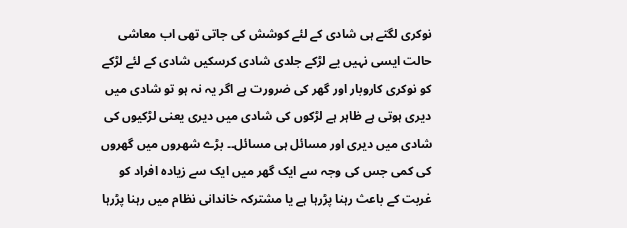نوکری لگتے ہی شادی کے لئے کوشش کی جاتی تھی اب معاشی حالت ایسی نہیں یے لڑکے جلدی شادی کرسکیں شادی کے لئے لڑکے کو نوکری کاروبار اور گھر کی ضرورت ہے اگر یہ نہ ہو تو شادی میں دیری ہوتی ہے ظاہر ہے لڑکوں کی شادی میں دیری یعنی لڑکیوں کی شادی میں دیری اور مسائل ہی مسائل۔۔ بڑے شھروں میں گھروں کی کمی جس کی وجہ سے ایک گھر میں ایک سے زیادہ افراد کو غربت کے باعث رہنا پڑرہا ہے یا مشترکہ خاندانی نظام میں رہنا پڑرہا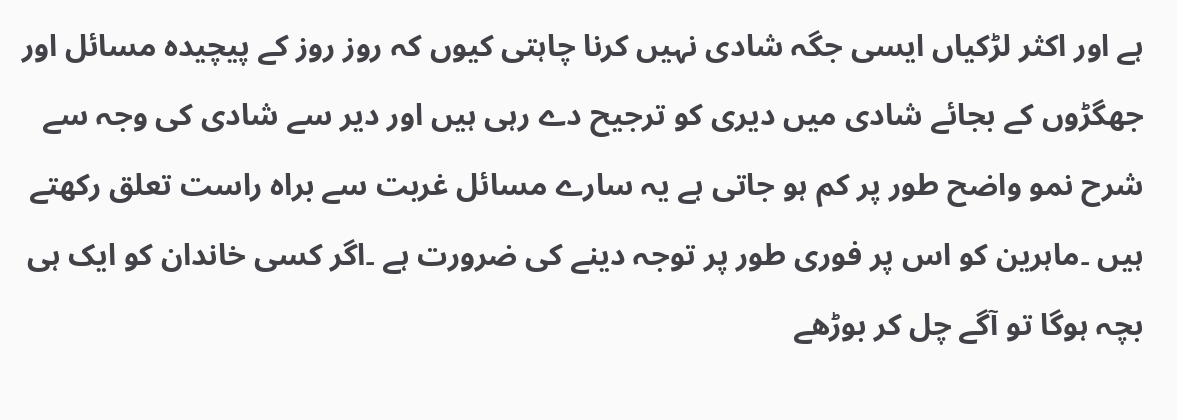ہے اور اکثر لڑکیاں ایسی جگہ شادی نہیں کرنا چاہتی کیوں کہ روز روز کے پیچیدہ مسائل اور جھگڑوں کے بجائے شادی میں دیری کو ترجیح دے رہی ہیں اور دیر سے شادی کی وجہ سے شرح نمو واضح طور پر کم ہو جاتی ہے یہ سارے مسائل غربت سے براہ راست تعلق رکھتے ہیں ۔ماہرین کو اس پر فوری طور پر توجہ دینے کی ضرورت ہے ۔اگر کسی خاندان کو ایک ہی بچہ ہوگا تو آگے چل کر بوڑھے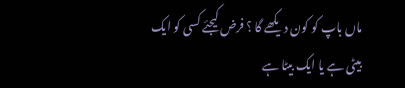ماں باپ کو کون دیکھے گا ؟ فرض کیجئے کسی کو ایک بیٹی ہے یا ایک بیٹا ہے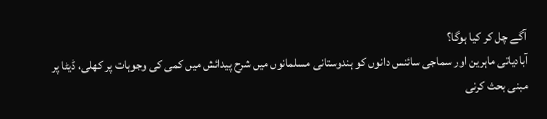آگے چل کر کیا ہوگا؟
آبادیاتی ماہرین اور سماجی سائنس دانوں کو ہندوستانی مسلمانوں میں شرح پیدائش میں کمی کی وجوہات پر کھلی، ڈیٹا پر مبنی بحث کرنی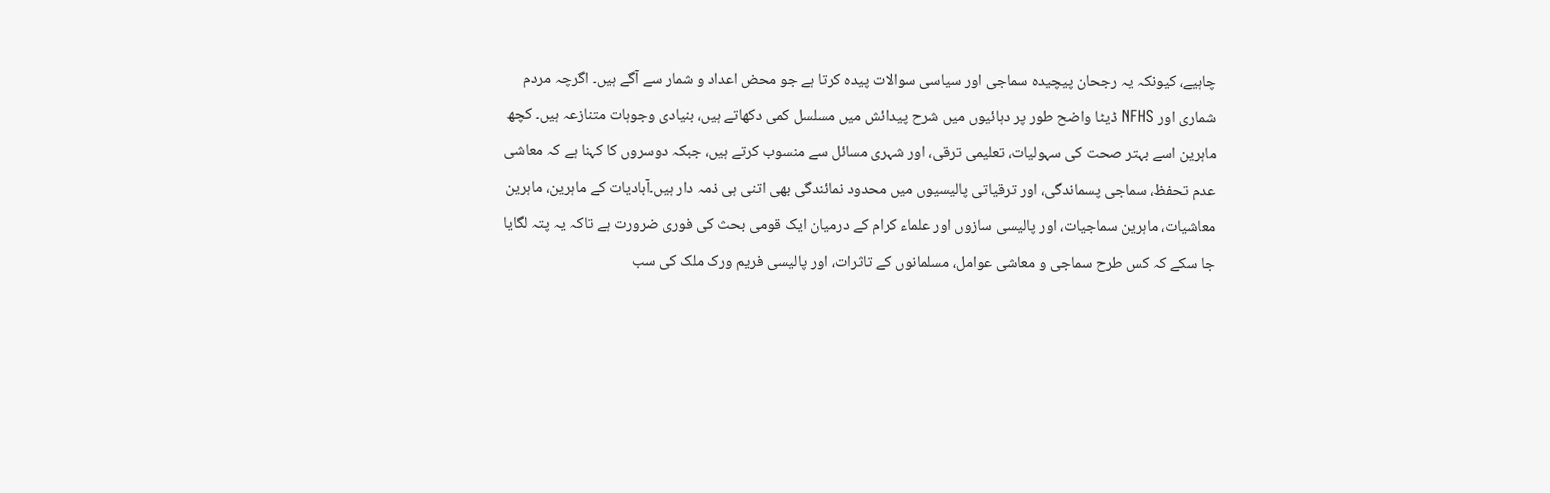چاہیے، کیونکہ یہ رجحان پیچیدہ سماجی اور سیاسی سوالات پیدہ کرتا ہے جو محض اعداد و شمار سے آگے ہیں۔ اگرچہ مردم شماری اور NFHS ڈیٹا واضح طور پر دہائیوں میں شرح پیدائش میں مسلسل کمی دکھاتے ہیں، بنیادی وجوہات متنازعہ ہیں۔ کچھ ماہرین اسے بہتر صحت کی سہولیات، تعلیمی ترقی، اور شہری مسائل سے منسوب کرتے ہیں، جبکہ دوسروں کا کہنا ہے کہ معاشی عدم تحفظ، سماجی پسماندگی، اور ترقیاتی پالیسیوں میں محدود نمائندگی بھی اتنی ہی ذمہ دار ہیں۔آبادیات کے ماہرین، ماہرین معاشیات، ماہرین سماجیات، اور پالیسی سازوں اور علماء کرام کے درمیان ایک قومی بحث کی فوری ضرورت ہے تاکہ یہ پتہ لگایا جا سکے کہ کس طرح سماجی و معاشی عوامل، مسلمانوں کے تاثرات، اور پالیسی فریم ورک ملک کی سب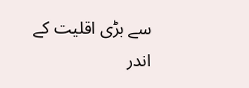سے بڑی اقلیت کے اندر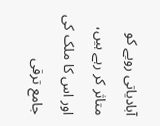آبادیاتی رویے کو متاثر کر رہے ہیں، اور اس کا ملک کی جامع ترقی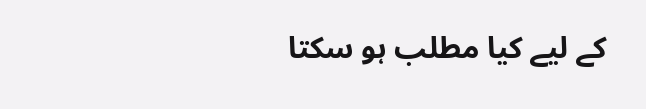کے لیے کیا مطلب ہو سکتا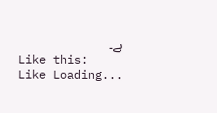ہے۔
Like this:
Like Loading...